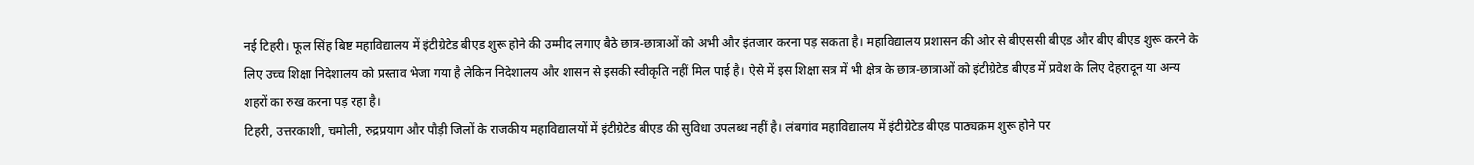नई टिहरी। फूल सिंह बिष्ट महाविद्यालय में इंटीग्रेटेड बीएड शुरू होने की उम्मीद लगाए बैठे छात्र-छात्राओं को अभी और इंतजार करना पड़ सकता है। महाविद्यालय प्रशासन की ओर से बीएससी बीएड और बीए बीएड शुरू करने के लिए उच्च शिक्षा निदेशालय को प्रस्ताव भेजा गया है लेकिन निदेशालय और शासन से इसकी स्वीकृति नहीं मिल पाई है। ऐसे में इस शिक्षा सत्र में भी क्षेत्र के छात्र-छात्राओं को इंटीग्रेटेड बीएड में प्रवेश के लिए देहरादून या अन्य शहरों का रुख करना पड़ रहा है।
टिहरी, उत्तरकाशी, चमोली, रुद्रप्रयाग और पौड़ी जिलों के राजकीय महाविद्यालयों में इंटीग्रेटेड बीएड की सुविधा उपलब्ध नहीं है। लंबगांव महाविद्यालय में इंटीग्रेटेड बीएड पाठ्यक्रम शुरू होने पर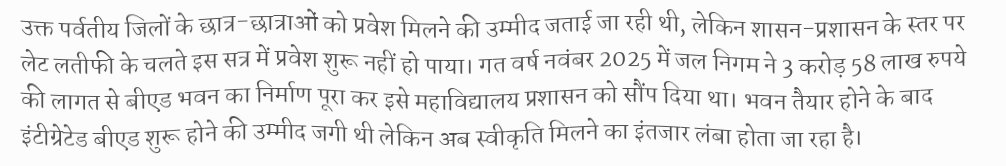उक्त पर्वतीय जिलों के छात्र-छात्राओं को प्रवेश मिलने की उम्मीद जताई जा रही थी, लेकिन शासन-प्रशासन के स्तर पर लेट लतीफी के चलते इस सत्र में प्रवेश शुरू नहीं हो पाया। गत वर्ष नवंबर 2025 में जल निगम ने 3 करोड़ 58 लाख रुपये की लागत से बीएड भवन का निर्माण पूरा कर इसे महाविद्यालय प्रशासन को सौंप दिया था। भवन तैयार होने के बाद इंटीग्रेटेड बीएड शुरू होने की उम्मीद जगी थी लेकिन अब स्वीकृति मिलने का इंतजार लंबा होता जा रहा है।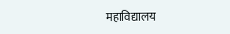महाविद्यालय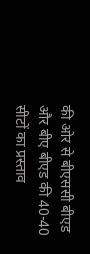की ओर से बीएससी बीएड और बीए बीएड की 40-40 सीटों का प्रस्ताव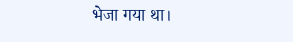भेजा गया था।